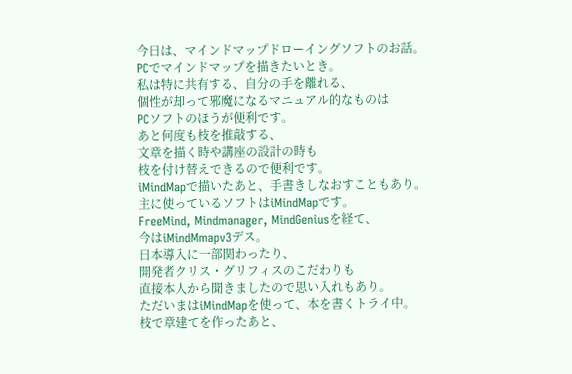今日は、マインドマップドローイングソフトのお話。
PCでマインドマップを描きたいとき。
私は特に共有する、自分の手を離れる、
個性が却って邪魔になるマニュアル的なものは
PCソフトのほうが便利です。
あと何度も枝を推敲する、
文章を描く時や講座の設計の時も
枝を付け替えできるので便利です。
iMindMapで描いたあと、手書きしなおすこともあり。
主に使っているソフトはiMindMapです。
FreeMind, Mindmanager, MindGeniusを経て、
今はiMindMmapv3デス。
日本導入に一部関わったり、
開発者クリス・グリフィスのこだわりも
直接本人から聞きましたので思い入れもあり。
ただいまはiMindMapを使って、本を書くトライ中。
枝で章建てを作ったあと、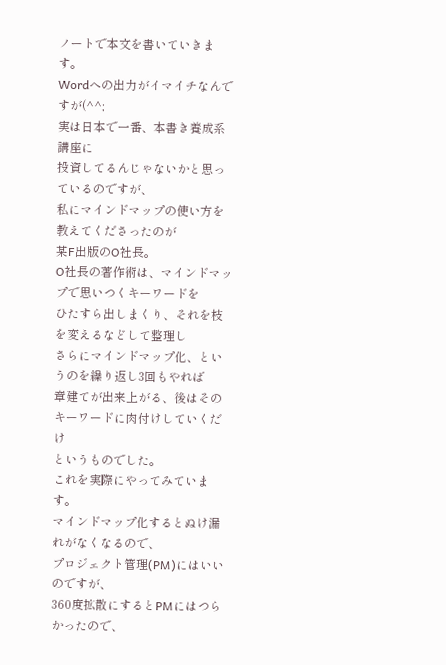ノートで本文を書いていきます。
Wordへの出力がイマイチなんですが(^^;
実は日本で一番、本書き養成系講座に
投資してるんじゃないかと思っているのですが、
私にマインドマップの使い方を教えてくださったのが
某F出版のO社長。
O社長の著作術は、マインドマップで思いつくキーワードを
ひたすら出しまくり、それを枝を変えるなどして整理し
さらにマインドマップ化、というのを繰り返し3回もやれば
章建てが出来上がる、後はそのキーワードに肉付けしていくだけ
というものでした。
これを実際にやってみています。
マインドマップ化するとぬけ漏れがなくなるので、
プロジェクト管理(PM)にはいいのですが、
360度拡散にするとPMにはつらかったので、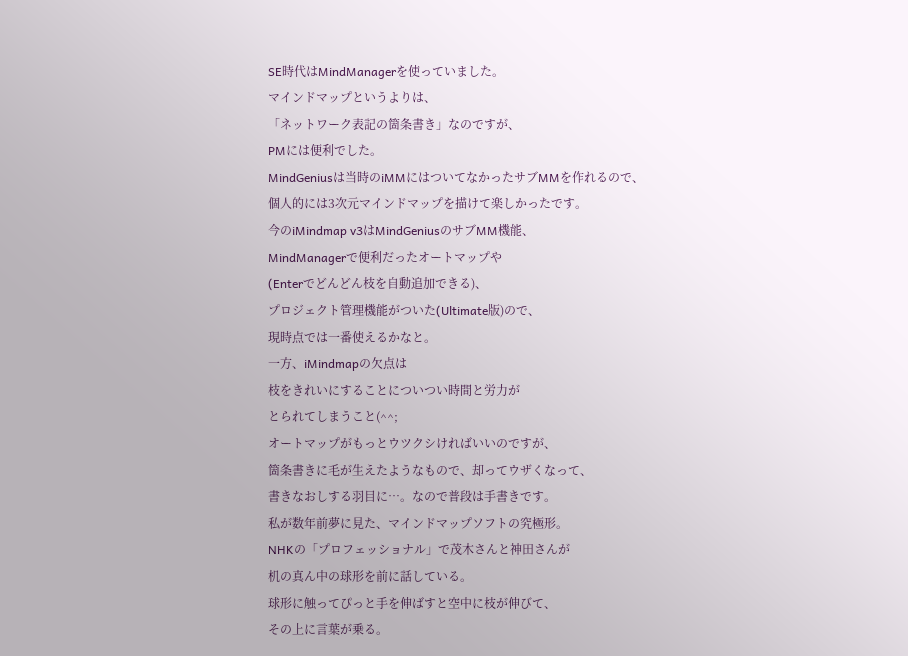SE時代はMindManagerを使っていました。
マインドマップというよりは、
「ネットワーク表記の箇条書き」なのですが、
PMには便利でした。
MindGeniusは当時のiMMにはついてなかったサブMMを作れるので、
個人的には3次元マインドマップを描けて楽しかったです。
今のiMindmap v3はMindGeniusのサブMM機能、
MindManagerで便利だったオートマップや
(Enterでどんどん枝を自動追加できる)、
プロジェクト管理機能がついた(Ultimate版)ので、
現時点では一番使えるかなと。
一方、iMindmapの欠点は
枝をきれいにすることについつい時間と労力が
とられてしまうこと(^^;
オートマップがもっとウツクシければいいのですが、
箇条書きに毛が生えたようなもので、却ってウザくなって、
書きなおしする羽目に…。なので普段は手書きです。
私が数年前夢に見た、マインドマップソフトの究極形。
NHKの「プロフェッショナル」で茂木さんと神田さんが
机の真ん中の球形を前に話している。
球形に触ってぴっと手を伸ばすと空中に枝が伸びて、
その上に言葉が乗る。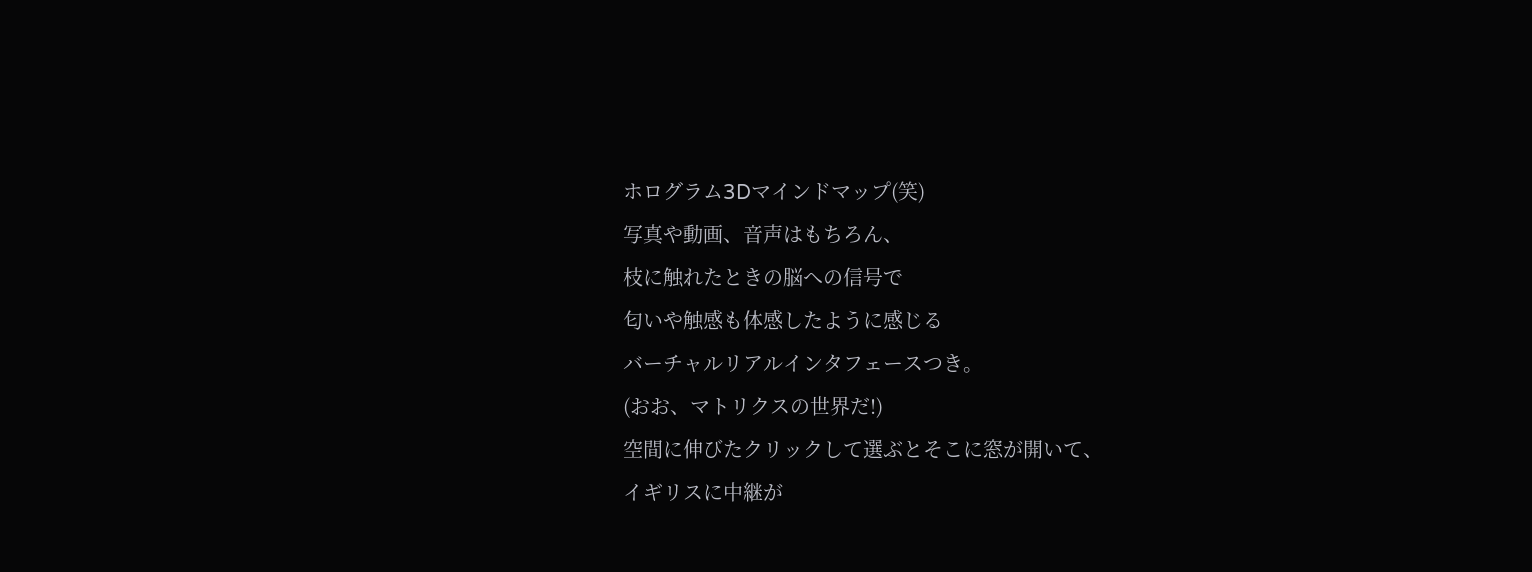ホログラム3Dマインドマップ(笑)
写真や動画、音声はもちろん、
枝に触れたときの脳への信号で
匂いや触感も体感したように感じる
バーチャルリアルインタフェースつき。
(おお、マトリクスの世界だ!)
空間に伸びたクリックして選ぶとそこに窓が開いて、
イギリスに中継が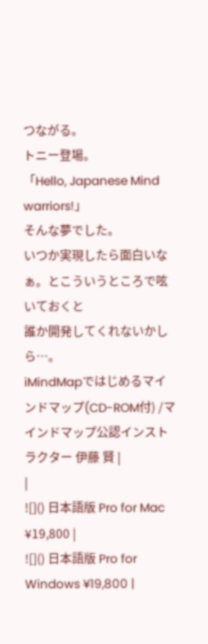つながる。
トニー登場。
「Hello, Japanese Mind warriors!」
そんな夢でした。
いつか実現したら面白いなぁ。とこういうところで呟いておくと
誰か開発してくれないかしら…。
iMindMapではじめるマインドマップ(CD-ROM付) /マインドマップ公認インストラクター 伊藤 賢 |
|
![]() 日本語版 Pro for Mac ¥19,800 |
![]() 日本語版 Pro for Windows ¥19,800 |